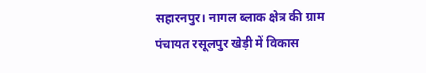सहारनपुर। नागल ब्लाक क्षेत्र की ग्राम पंचायत रसूलपुर खेड़ी में विकास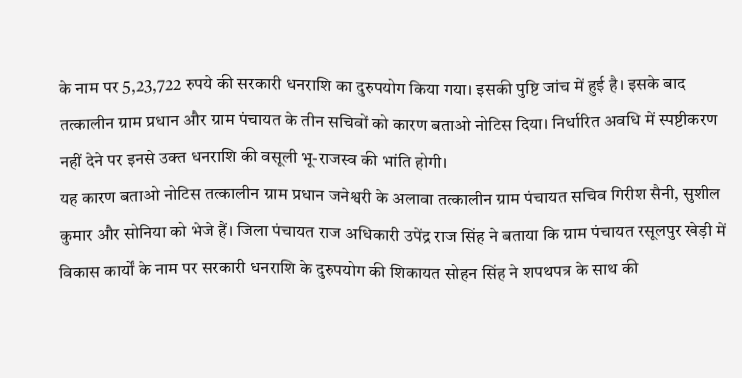के नाम पर 5,23,722 रुपये की सरकारी धनराशि का दुरुपयोग किया गया। इसकी पुष्टि जांच में हुई है। इसके बाद तत्कालीन ग्राम प्रधान और ग्राम पंचायत के तीन सचिवों को कारण बताओ नोटिस दिया। निर्धारित अवधि में स्पष्टीकरण नहीं देने पर इनसे उक्त धनराशि की वसूली भू-राजस्व की भांति होगी।
यह कारण बताओ नोटिस तत्कालीन ग्राम प्रधान जनेश्वरी के अलावा तत्कालीन ग्राम पंचायत सचिव गिरीश सैनी, सुशील कुमार और सोनिया को भेजे हैं। जिला पंचायत राज अधिकारी उपेंद्र राज सिंह ने बताया कि ग्राम पंचायत रसूलपुर खेड़ी में विकास कार्यों के नाम पर सरकारी धनराशि के दुरुपयोग की शिकायत सोहन सिंह ने शपथपत्र के साथ की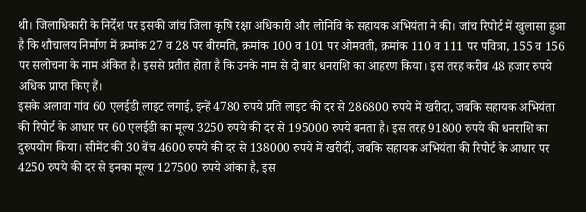थी। जिलाधिकारी के निर्देश पर इसकी जांच जिला कृषि रक्षा अधिकारी और लोनिवि के सहायक अभियंता ने की। जांच रिपोर्ट में खुलासा हुआ है कि शौचालय निर्माण में क्रमांक 27 व 28 पर बीरमति, क्रमांक 100 व 101 पर ओमवती, क्रमांक 110 व 111 पर पवित्रा, 155 व 156 पर सलोचना के नाम अंकित है। इससे प्रतीत होता है कि उनके नाम से दो बार धनराशि का आहरण किया। इस तरह करीब 48 हजार रुपये अधिक प्राप्त किए हैं।
इसके अलावा गांव 60 एलईडी लाइट लगाई, इन्हें 4780 रुपये प्रति लाइट की दर से 286800 रुपये में खरीदा, जबकि सहायक अभियंता की रिपोर्ट के आधार पर 60 एलईडी का मूल्य 3250 रुपये की दर से 195000 रुपये बनता है। इस तरह 91800 रुपये की धनराशि का दुरुपयोग किया। सीमेंट की 30 बेंच 4600 रुपये की दर से 138000 रुपये में खरीदीं, जबकि सहायक अभियंता की रिपोर्ट के आधार पर 4250 रुपये की दर से इनका मूल्य 127500 रुपये आंका है, इस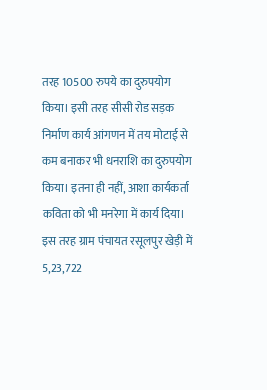तरह 10500 रुपये का दुरुपयोग किया। इसी तरह सीसी रोड सड़क निर्माण कार्य आंगणन में तय मोटाई से कम बनाकर भी धनराशि का दुरुपयोग किया। इतना ही नहीं, आशा कार्यकर्ता कविता को भी मनरेगा में कार्य दिया।
इस तरह ग्राम पंचायत रसूलपुर खेड़ी में 5,23,722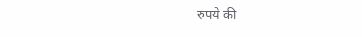रुपये की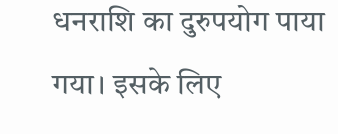धनराशि का दुरुपयोग पाया गया। इसके लिए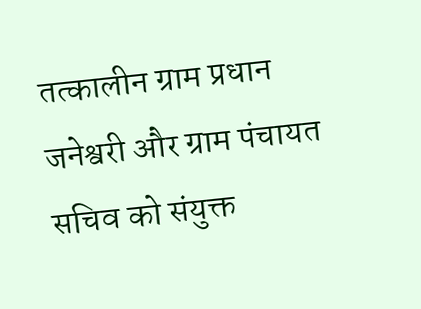तत्कालीन ग्राम प्रधान जनेश्वरी और ग्राम पंचायत सचिव को संयुक्त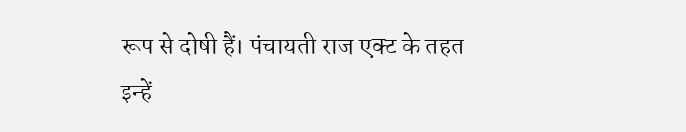रूप से दोषी हैं। पंचायती राज एक्ट के तहत इन्हें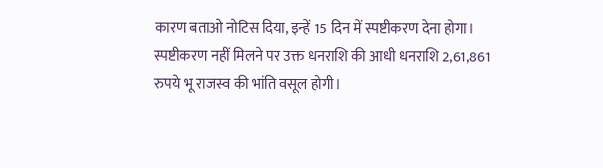कारण बताओ नोटिस दिया, इन्हें 15 दिन में स्पष्टीकरण देना होगा। स्पष्टीकरण नहीं मिलने पर उक्त धनराशि की आधी धनराशि 2,61,861 रुपये भू राजस्व की भांति वसूल होगी।